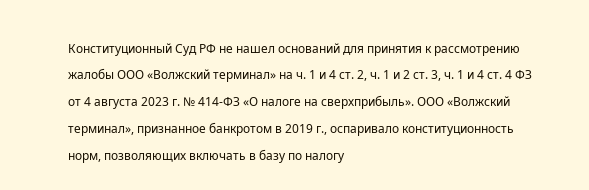Конституционный Суд РФ не нашел оснований для принятия к рассмотрению жалобы ООО «Волжский терминал» на ч. 1 и 4 ст. 2, ч. 1 и 2 ст. 3, ч. 1 и 4 ст. 4 ФЗ от 4 августа 2023 г. № 414-ФЗ «О налоге на сверхприбыль». ООО «Волжский терминал», признанное банкротом в 2019 г., оспаривало конституционность норм, позволяющих включать в базу по налогу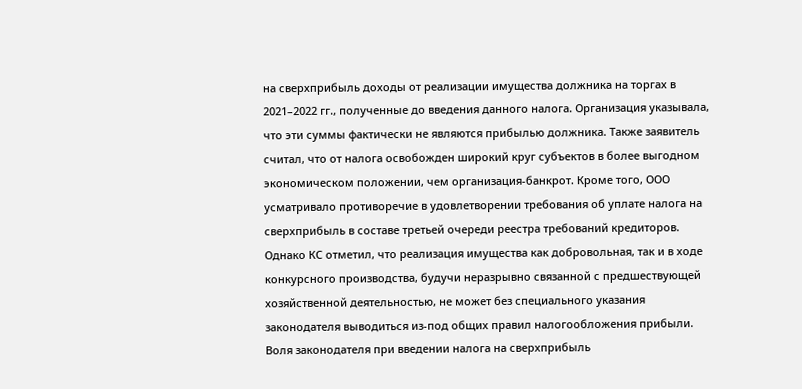на сверхприбыль доходы от реализации имущества должника на торгах в 2021–2022 гг., полученные до введения данного налога. Организация указывала, что эти суммы фактически не являются прибылью должника. Также заявитель считал, что от налога освобожден широкий круг субъектов в более выгодном экономическом положении, чем организация-банкрот. Кроме того, ООО усматривало противоречие в удовлетворении требования об уплате налога на сверхприбыль в составе третьей очереди реестра требований кредиторов.
Однако КС отметил, что реализация имущества как добровольная, так и в ходе конкурсного производства, будучи неразрывно связанной с предшествующей хозяйственной деятельностью, не может без специального указания законодателя выводиться из-под общих правил налогообложения прибыли. Воля законодателя при введении налога на сверхприбыль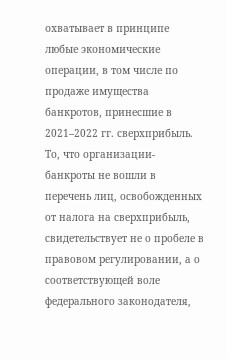охватывает в принципе любые экономические операции, в том числе по продаже имущества банкротов, принесшие в 2021–2022 гг. сверхприбыль.
То, что организации-банкроты не вошли в перечень лиц, освобожденных от налога на сверхприбыль, свидетельствует не о пробеле в правовом регулировании, а о соответствующей воле федерального законодателя,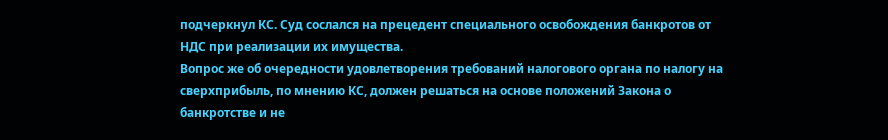подчеркнул КС. Суд сослался на прецедент специального освобождения банкротов от НДС при реализации их имущества.
Вопрос же об очередности удовлетворения требований налогового органа по налогу на сверхприбыль, по мнению КС, должен решаться на основе положений Закона о банкротстве и не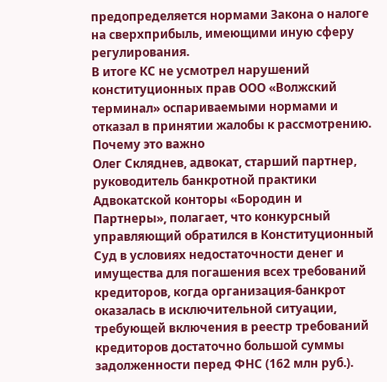предопределяется нормами Закона о налоге на сверхприбыль, имеющими иную сферу регулирования.
В итоге КС не усмотрел нарушений конституционных прав ООО «Волжский терминал» оспариваемыми нормами и отказал в принятии жалобы к рассмотрению.
Почему это важно
Олег Скляднев, адвокат, старший партнер, руководитель банкротной практики Адвокатской конторы «Бородин и Партнеры», полагает, что конкурсный управляющий обратился в Конституционный Суд в условиях недостаточности денег и имущества для погашения всех требований кредиторов, когда организация-банкрот оказалась в исключительной ситуации, требующей включения в реестр требований кредиторов достаточно большой суммы задолженности перед ФНС (162 млн руб.).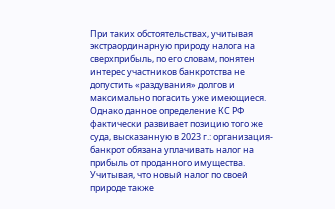При таких обстоятельствах, учитывая экстраординарную природу налога на сверхприбыль, по его словам, понятен интерес участников банкротства не допустить «раздувания» долгов и максимально погасить уже имеющиеся.
Однако данное определение КС РФ фактически развивает позицию того же суда, высказанную в 2023 г.: организация-банкрот обязана уплачивать налог на прибыль от проданного имущества. Учитывая, что новый налог по своей природе также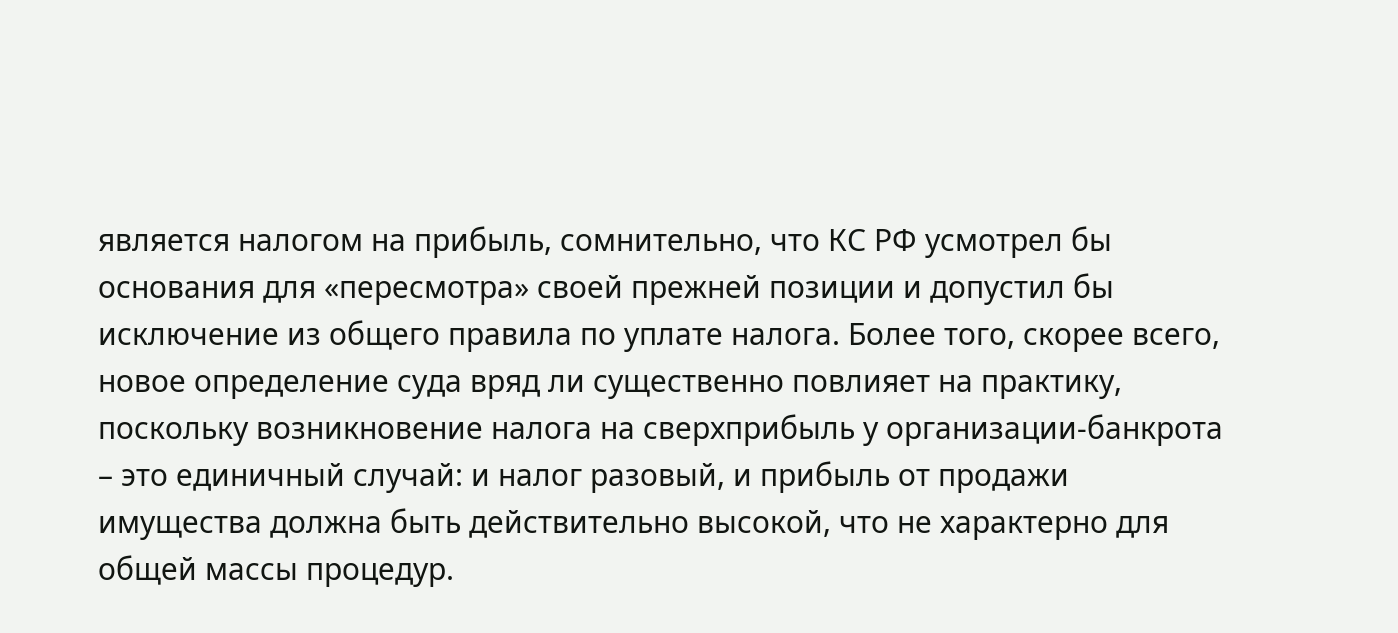является налогом на прибыль, сомнительно, что КС РФ усмотрел бы основания для «пересмотра» своей прежней позиции и допустил бы исключение из общего правила по уплате налога. Более того, скорее всего, новое определение суда вряд ли существенно повлияет на практику, поскольку возникновение налога на сверхприбыль у организации-банкрота – это единичный случай: и налог разовый, и прибыль от продажи имущества должна быть действительно высокой, что не характерно для общей массы процедур.